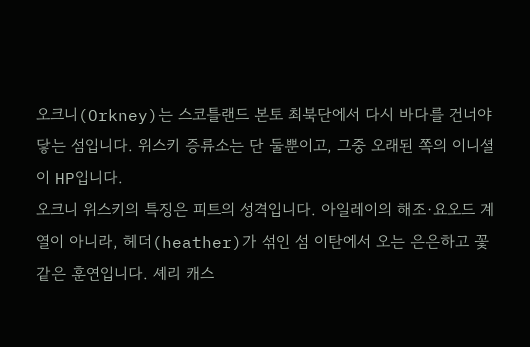오크니(Orkney)는 스코틀랜드 본토 최북단에서 다시 바다를 건너야 닿는 섬입니다. 위스키 증류소는 단 둘뿐이고, 그중 오래된 쪽의 이니셜이 HP입니다.
오크니 위스키의 특징은 피트의 성격입니다. 아일레이의 해조·요오드 계열이 아니라, 헤더(heather)가 섞인 섬 이탄에서 오는 은은하고 꽃 같은 훈연입니다. 셰리 캐스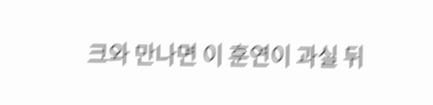크와 만나면 이 훈연이 과실 뒤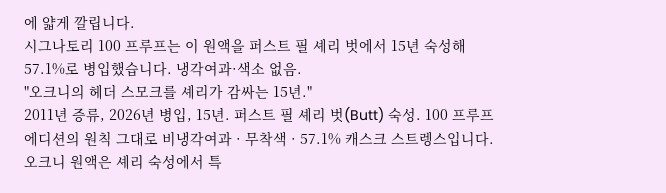에 얇게 깔립니다.
시그나토리 100 프루프는 이 원액을 퍼스트 필 셰리 벗에서 15년 숙성해 57.1%로 병입했습니다. 냉각여과·색소 없음.
"오크니의 헤더 스모크를 셰리가 감싸는 15년."
2011년 증류, 2026년 병입, 15년. 퍼스트 필 셰리 벗(Butt) 숙성. 100 프루프 에디션의 원칙 그대로 비냉각여과 · 무착색 · 57.1% 캐스크 스트렝스입니다. 오크니 원액은 셰리 숙성에서 특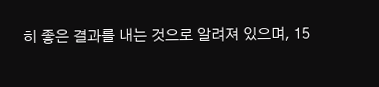히 좋은 결과를 내는 것으로 알려져 있으며, 15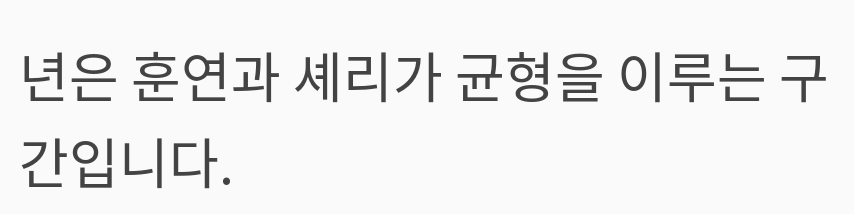년은 훈연과 셰리가 균형을 이루는 구간입니다.